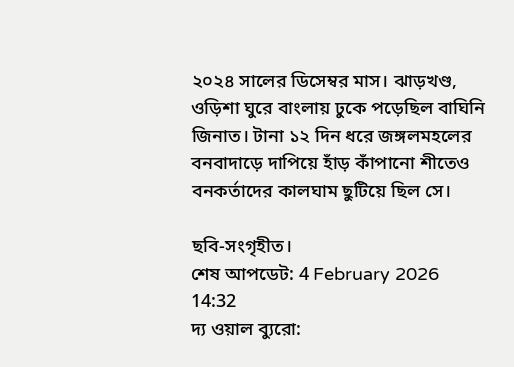২০২৪ সালের ডিসেম্বর মাস। ঝাড়খণ্ড, ওড়িশা ঘুরে বাংলায় ঢুকে পড়েছিল বাঘিনি জিনাত। টানা ১২ দিন ধরে জঙ্গলমহলের বনবাদাড়ে দাপিয়ে হাঁড় কাঁপানো শীতেও বনকর্তাদের কালঘাম ছুটিয়ে ছিল সে।

ছবি-সংগৃহীত।
শেষ আপডেট: 4 February 2026 14:32
দ্য ওয়াল ব্যুরো: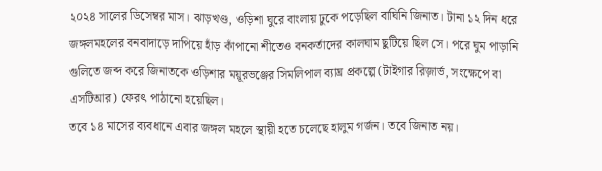২০২৪ সালের ডিসেম্বর মাস। ঝাড়খণ্ড, ওড়িশা ঘুরে বাংলায় ঢুকে পড়েছিল বাঘিনি জিনাত। টানা ১২ দিন ধরে জঙ্গলমহলের বনবাদাড়ে দাপিয়ে হাঁড় কাঁপানো শীতেও বনকর্তাদের কালঘাম ছুটিয়ে ছিল সে। পরে ঘুম পাড়ানি গুলিতে জব্দ করে জিনাতকে ওড়িশার ময়ূরভঞ্জের সিমলিপাল ব্যাঘ্র প্রকল্পে (টাইগার রিজ়ার্ভ, সংক্ষেপে বা এসটিআর) ফেরৎ পাঠানো হয়েছিল।
তবে ১৪ মাসের ব্যবধানে এবার জঙ্গল মহলে স্থায়ী হতে চলেছে হালুম গর্জন। তবে জিনাত নয়।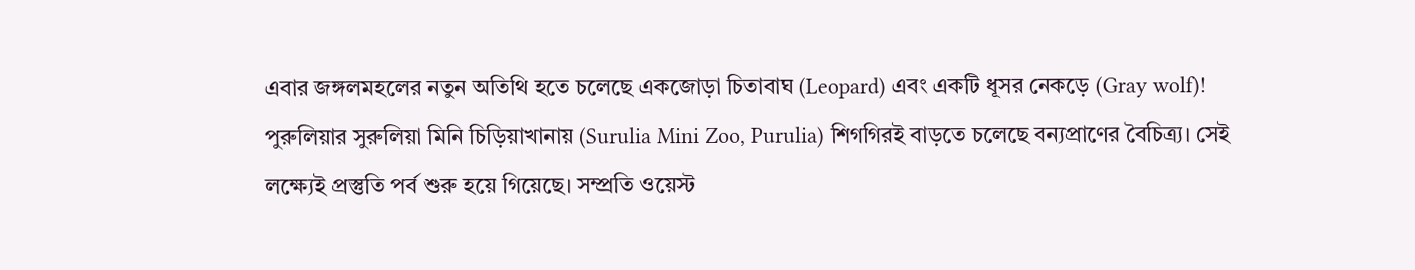এবার জঙ্গলমহলের নতুন অতিথি হতে চলেছে একজোড়া চিতাবাঘ (Leopard) এবং একটি ধূসর নেকড়ে (Gray wolf)!
পুরুলিয়ার সুরুলিয়া মিনি চিড়িয়াখানায় (Surulia Mini Zoo, Purulia) শিগগিরই বাড়তে চলেছে বন্যপ্রাণের বৈচিত্র্য। সেই লক্ষ্যেই প্রস্তুতি পর্ব শুরু হয়ে গিয়েছে। সম্প্রতি ওয়েস্ট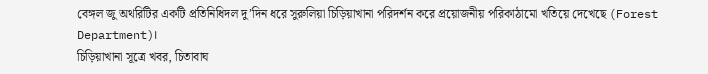বেঙ্গল জু অথরিটির একটি প্রতিনিধিদল দু’দিন ধরে সুরুলিয়া চিড়িয়াখানা পরিদর্শন করে প্রয়োজনীয় পরিকাঠামো খতিয়ে দেখেছে (Forest Department)।
চিড়িয়াখানা সূত্রে খবর, চিতাবাঘ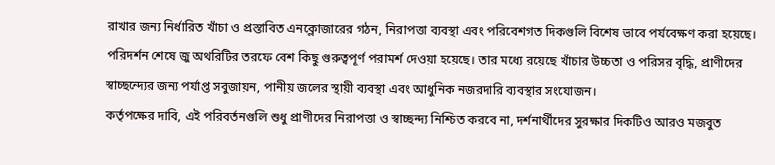রাখার জন্য নির্ধারিত খাঁচা ও প্রস্তাবিত এনক্লোজারের গঠন, নিরাপত্তা ব্যবস্থা এবং পরিবেশগত দিকগুলি বিশেষ ভাবে পর্যবেক্ষণ করা হয়েছে। পরিদর্শন শেষে জু অথরিটির তরফে বেশ কিছু গুরুত্বপূর্ণ পরামর্শ দেওয়া হয়েছে। তার মধ্যে রয়েছে খাঁচার উচ্চতা ও পরিসর বৃদ্ধি, প্রাণীদের স্বাচ্ছন্দ্যের জন্য পর্যাপ্ত সবুজায়ন, পানীয় জলের স্থায়ী ব্যবস্থা এবং আধুনিক নজরদারি ব্যবস্থার সংযোজন।
কর্তৃপক্ষের দাবি, এই পরিবর্তনগুলি শুধু প্রাণীদের নিরাপত্তা ও স্বাচ্ছন্দ্য নিশ্চিত করবে না, দর্শনার্থীদের সুরক্ষার দিকটিও আরও মজবুত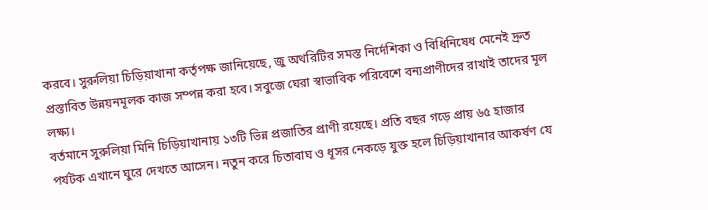করবে। সুরুলিয়া চিড়িয়াখানা কর্তৃপক্ষ জানিয়েছে, জু অথরিটির সমস্ত নির্দেশিকা ও বিধিনিষেধ মেনেই দ্রুত প্রস্তাবিত উন্নয়নমূলক কাজ সম্পন্ন করা হবে। সবুজে ঘেরা স্বাভাবিক পরিবেশে বন্যপ্রাণীদের রাখাই তাদের মূল লক্ষ্য।
বর্তমানে সুরুলিয়া মিনি চিড়িয়াখানায় ১৩টি ভিন্ন প্রজাতির প্রাণী রয়েছে। প্রতি বছর গড়ে প্রায় ৬৫ হাজার পর্যটক এখানে ঘুরে দেখতে আসেন। নতুন করে চিতাবাঘ ও ধূসর নেকড়ে যুক্ত হলে চিড়িয়াখানার আকর্ষণ যে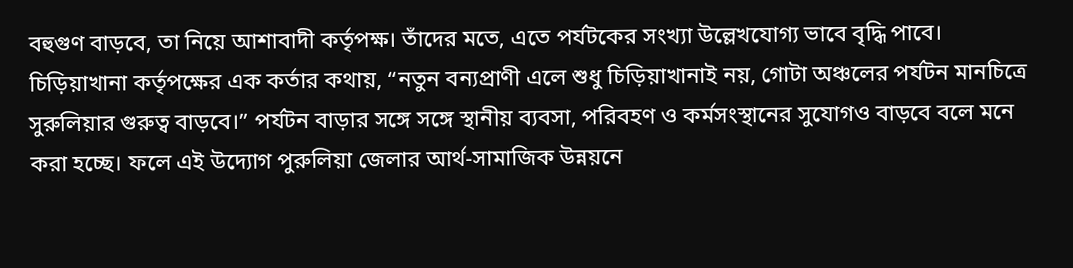বহুগুণ বাড়বে, তা নিয়ে আশাবাদী কর্তৃপক্ষ। তাঁদের মতে, এতে পর্যটকের সংখ্যা উল্লেখযোগ্য ভাবে বৃদ্ধি পাবে।
চিড়িয়াখানা কর্তৃপক্ষের এক কর্তার কথায়, “নতুন বন্যপ্রাণী এলে শুধু চিড়িয়াখানাই নয়, গোটা অঞ্চলের পর্যটন মানচিত্রে সুরুলিয়ার গুরুত্ব বাড়বে।” পর্যটন বাড়ার সঙ্গে সঙ্গে স্থানীয় ব্যবসা, পরিবহণ ও কর্মসংস্থানের সুযোগও বাড়বে বলে মনে করা হচ্ছে। ফলে এই উদ্যোগ পুরুলিয়া জেলার আর্থ-সামাজিক উন্নয়নে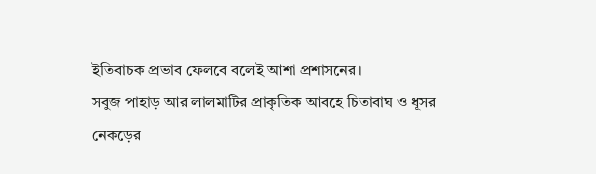ইতিবাচক প্রভাব ফেলবে বলেই আশা প্রশাসনের।
সবুজ পাহাড় আর লালমাটির প্রাকৃতিক আবহে চিতাবাঘ ও ধূসর নেকড়ের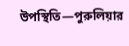উপস্থিতি—পুরুলিয়ার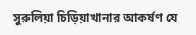সুরুলিয়া চিড়িয়াখানার আকর্ষণ যে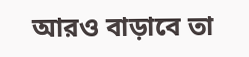আরও বাড়াবে তা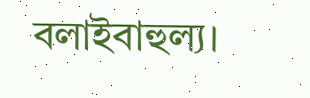বলাইবাহুল্য।